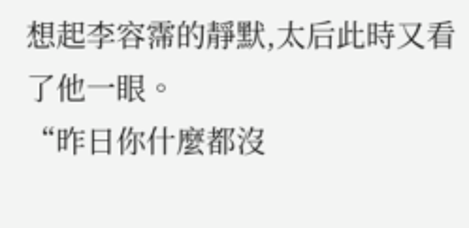想起李容霈的靜默,太后此時又看了他一眼。
“昨日你什麼都沒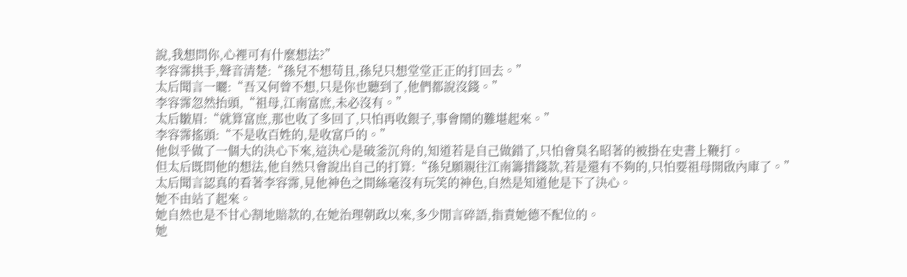說,我想問你,心裡可有什麼想法?”
李容霈拱手,聲音清楚:“孫兒不想苟且,孫兒只想堂堂正正的打回去。”
太后聞言一曬:“吾又何曾不想,只是你也聽到了,他們都說沒錢。”
李容霈忽然抬頭,“祖母,江南富庶,未必沒有。”
太后皺眉:“就算富庶,那也收了多回了,只怕再收銀子,事會鬧的難堪起來。”
李容霈搖頭:“不是收百姓的,是收富戶的。”
他似乎做了一個大的決心下來,這決心是破釜沉舟的,知道若是自己做錯了,只怕會臭名昭著的被掛在史書上鞭打。
但太后既問他的想法,他自然只會說出自己的打算:“孫兒願親往江南籌措錢款,若是還有不夠的,只怕要祖母開啟內庫了。”
太后聞言認真的看著李容霈,見他神色之間絲毫沒有玩笑的神色,自然是知道他是下了決心。
她不由站了起來。
她自然也是不甘心割地賠款的,在她治理朝政以來,多少閒言碎語,指責她德不配位的。
她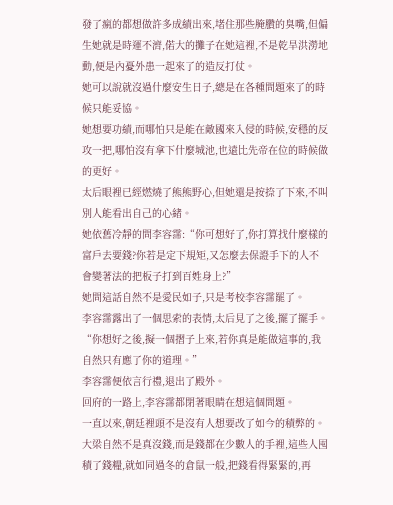發了瘋的都想做許多成績出來,堵住那些腌臢的臭嘴,但偏生她就是時運不濟,偌大的攤子在她這裡,不是乾旱洪澇地動,便是內憂外患一起來了的造反打仗。
她可以說就沒過什麼安生日子,總是在各種問題來了的時候只能妥協。
她想要功績,而哪怕只是能在敵國來入侵的時候,安穩的反攻一把,哪怕沒有拿下什麼城池,也遠比先帝在位的時候做的更好。
太后眼裡已經燃燒了熊熊野心,但她還是按捺了下來,不叫別人能看出自己的心緒。
她依舊冷靜的問李容霈:“你可想好了,你打算找什麼樣的富戶去要錢?你若是定下規矩,又怎麼去保證手下的人不會變著法的把板子打到百姓身上?”
她問這話自然不是愛民如子,只是考校李容霈罷了。
李容霈露出了一個思索的表情,太后見了之後,擺了擺手。
“你想好之後,擬一個摺子上來,若你真是能做這事的,我自然只有應了你的道理。”
李容霈便依言行禮,退出了殿外。
回府的一路上,李容霈都閉著眼睛在想這個問題。
一直以來,朝廷裡頭不是沒有人想要改了如今的積弊的。
大梁自然不是真沒錢,而是錢都在少數人的手裡,這些人囤積了錢糧,就如同過冬的倉鼠一般,把錢看得緊緊的,再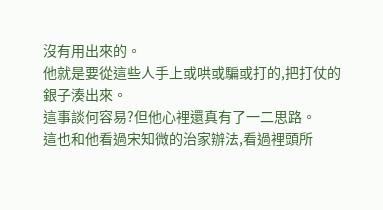沒有用出來的。
他就是要從這些人手上或哄或騙或打的,把打仗的銀子湊出來。
這事談何容易?但他心裡還真有了一二思路。
這也和他看過宋知微的治家辦法,看過裡頭所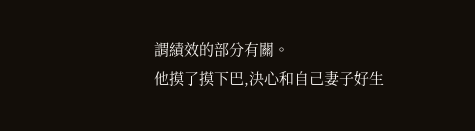謂績效的部分有關。
他摸了摸下巴,決心和自己妻子好生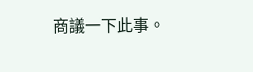商議一下此事。